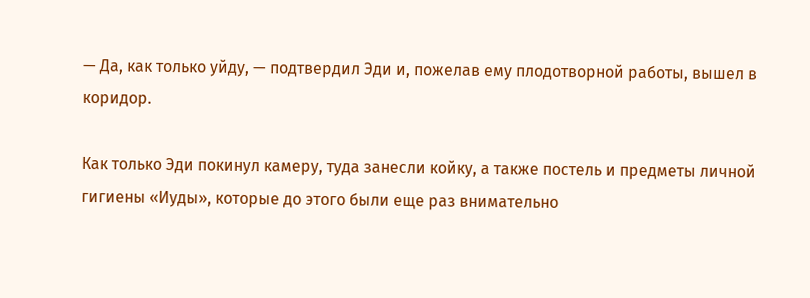— Да, как только уйду, — подтвердил Эди и, пожелав ему плодотворной работы, вышел в коридор.

Как только Эди покинул камеру, туда занесли койку, а также постель и предметы личной гигиены «Иуды», которые до этого были еще раз внимательно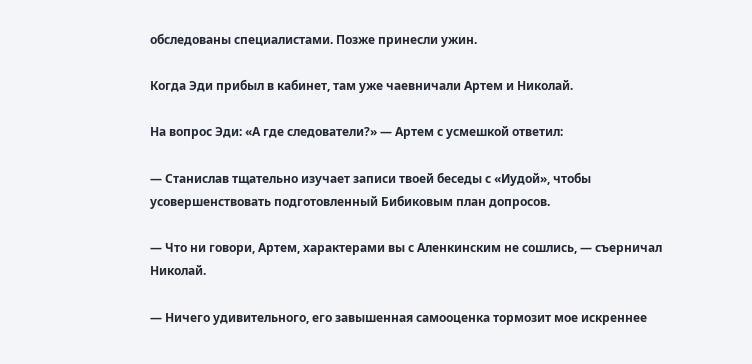обследованы специалистами. Позже принесли ужин.

Когда Эди прибыл в кабинет, там уже чаевничали Артем и Николай.

На вопрос Эди: «А где следователи?» — Артем с усмешкой ответил:

— Станислав тщательно изучает записи твоей беседы с «Иудой», чтобы усовершенствовать подготовленный Бибиковым план допросов.

— Что ни говори, Артем, характерами вы с Аленкинским не сошлись, — съерничал Николай.

— Ничего удивительного, его завышенная самооценка тормозит мое искреннее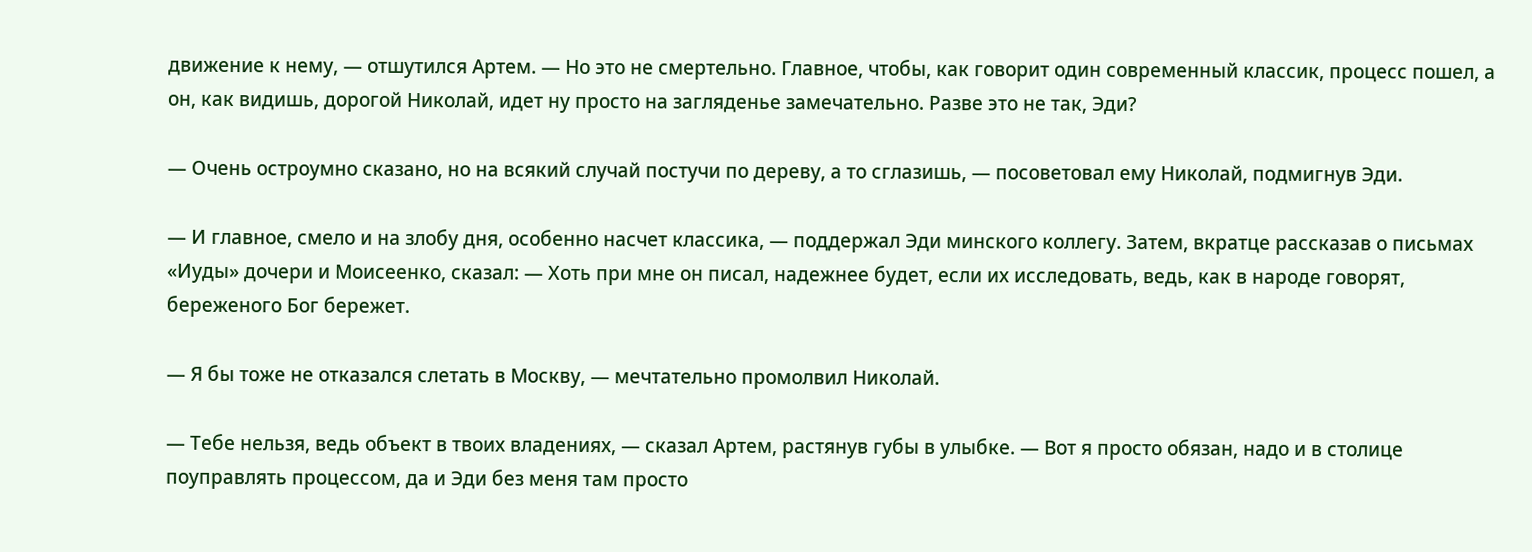движение к нему, — отшутился Артем. — Но это не смертельно. Главное, чтобы, как говорит один современный классик, процесс пошел, а он, как видишь, дорогой Николай, идет ну просто на загляденье замечательно. Разве это не так, Эди?

— Очень остроумно сказано, но на всякий случай постучи по дереву, а то сглазишь, — посоветовал ему Николай, подмигнув Эди.

— И главное, смело и на злобу дня, особенно насчет классика, — поддержал Эди минского коллегу. Затем, вкратце рассказав о письмах «Иуды» дочери и Моисеенко, сказал: — Хоть при мне он писал, надежнее будет, если их исследовать, ведь, как в народе говорят, береженого Бог бережет.

— Я бы тоже не отказался слетать в Москву, — мечтательно промолвил Николай.

— Тебе нельзя, ведь объект в твоих владениях, — сказал Артем, растянув губы в улыбке. — Вот я просто обязан, надо и в столице поуправлять процессом, да и Эди без меня там просто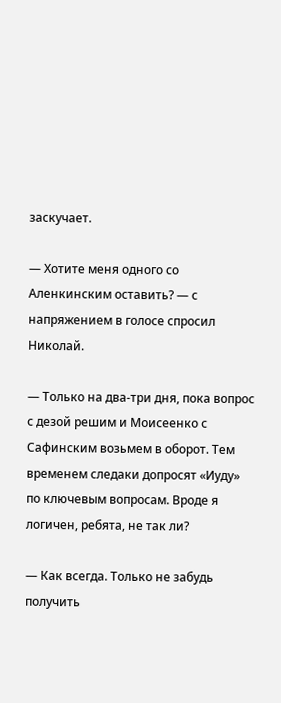заскучает.

— Хотите меня одного со Аленкинским оставить? — с напряжением в голосе спросил Николай.

— Только на два-три дня, пока вопрос с дезой решим и Моисеенко с Сафинским возьмем в оборот. Тем временем следаки допросят «Иуду» по ключевым вопросам. Вроде я логичен, ребята, не так ли?

— Как всегда. Только не забудь получить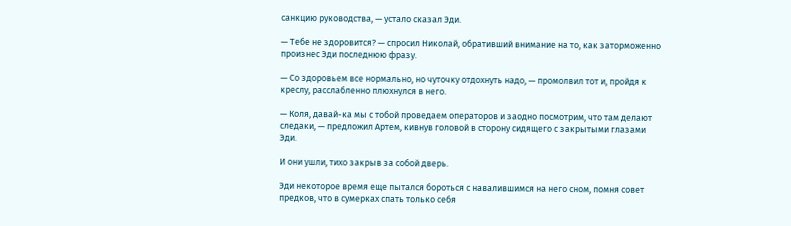санкцию руководства, — устало сказал Эди.

— Тебе не здоровится? — спросил Николай, обративший внимание на то, как заторможенно произнес Эди последнюю фразу.

— Со здоровьем все нормально, но чуточку отдохнуть надо, — промолвил тот и, пройдя к креслу, расслабленно плюхнулся в него.

— Коля, давай-ка мы с тобой проведаем операторов и заодно посмотрим, что там делают следаки, — предложил Артем, кивнув головой в сторону сидящего с закрытыми глазами Эди.

И они ушли, тихо закрыв за собой дверь.

Эди некоторое время еще пытался бороться с навалившимся на него сном, помня совет предков, что в сумерках спать только себя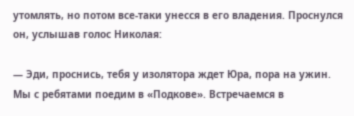утомлять, но потом все-таки унесся в его владения. Проснулся он, услышав голос Николая:

— Эди, проснись, тебя у изолятора ждет Юра, пора на ужин. Мы с ребятами поедим в «Подкове». Встречаемся в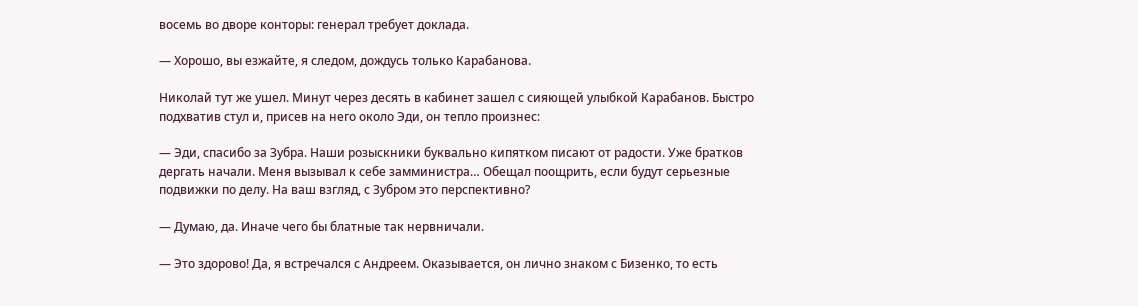восемь во дворе конторы: генерал требует доклада.

— Хорошо, вы езжайте, я следом, дождусь только Карабанова.

Николай тут же ушел. Минут через десять в кабинет зашел с сияющей улыбкой Карабанов. Быстро подхватив стул и, присев на него около Эди, он тепло произнес:

— Эди, спасибо за Зубра. Наши розыскники буквально кипятком писают от радости. Уже братков дергать начали. Меня вызывал к себе замминистра… Обещал поощрить, если будут серьезные подвижки по делу. На ваш взгляд, с Зубром это перспективно?

— Думаю, да. Иначе чего бы блатные так нервничали.

— Это здорово! Да, я встречался с Андреем. Оказывается, он лично знаком с Бизенко, то есть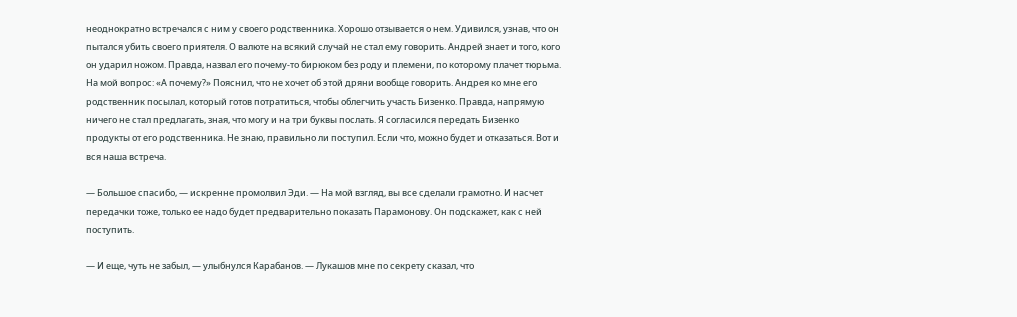неоднократно встречался с ним у своего родственника. Хорошо отзывается о нем. Удивился, узнав, что он пытался убить своего приятеля. О валюте на всякий случай не стал ему говорить. Андрей знает и того, кого он ударил ножом. Правда, назвал его почему-то бирюком без роду и племени, по которому плачет тюрьма. На мой вопрос: «А почему?» Пояснил, что не хочет об этой дряни вообще говорить. Андрея ко мне его родственник посылал, который готов потратиться, чтобы облегчить участь Бизенко. Правда, напрямую ничего не стал предлагать, зная, что могу и на три буквы послать. Я согласился передать Бизенко продукты от его родственника. Не знаю, правильно ли поступил. Если что, можно будет и отказаться. Вот и вся наша встреча.

— Большое спасибо, — искренне промолвил Эди. — На мой взгляд, вы все сделали грамотно. И насчет передачки тоже, только ее надо будет предварительно показать Парамонову. Он подскажет, как с ней поступить.

— И еще, чуть не забыл, — улыбнулся Карабанов. — Лукашов мне по секрету сказал, что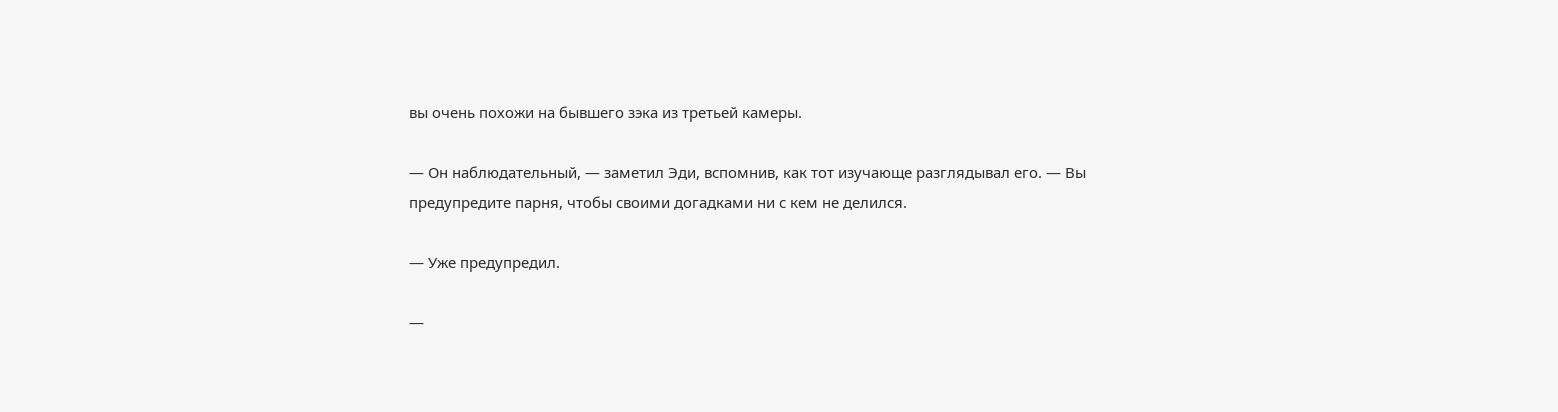вы очень похожи на бывшего зэка из третьей камеры.

— Он наблюдательный, — заметил Эди, вспомнив, как тот изучающе разглядывал его. — Вы предупредите парня, чтобы своими догадками ни с кем не делился.

— Уже предупредил.

—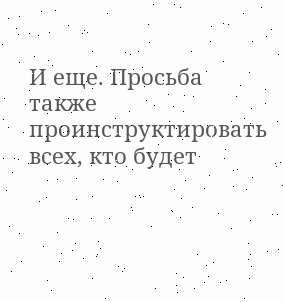И еще. Просьба также проинструктировать всех, кто будет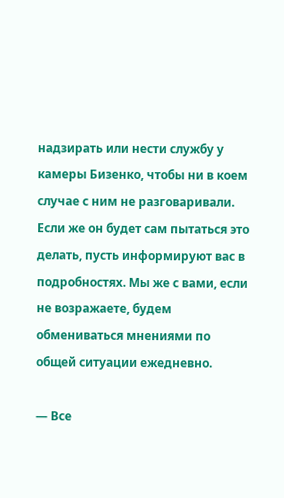надзирать или нести службу у камеры Бизенко, чтобы ни в коем случае с ним не разговаривали. Если же он будет сам пытаться это делать, пусть информируют вас в подробностях. Мы же с вами, если не возражаете, будем обмениваться мнениями по общей ситуации ежедневно.

— Все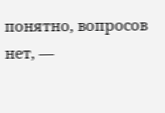понятно, вопросов нет, —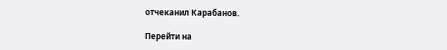отчеканил Карабанов.

Перейти на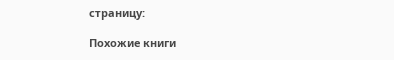страницу:

Похожие книги